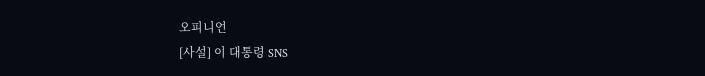오피니언
[사설] 이 대통령 SNS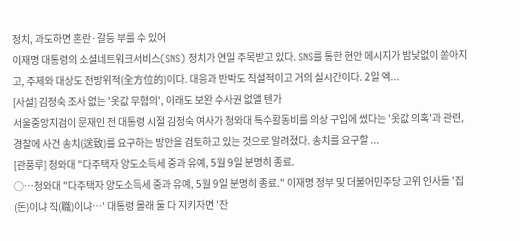정치, 과도하면 혼란·갈등 부를 수 있어
이재명 대통령의 소셜네트워크서비스(SNS) 정치가 연일 주목받고 있다. SNS를 통한 현안 메시지가 밤낮없이 쏟아지고, 주제와 대상도 전방위적(全方位的)이다. 대응과 반박도 직설적이고 거의 실시간이다. 2일 엑...
[사설] 김정숙 조사 없는 '옷값 무혐의', 이래도 보완 수사권 없앨 텐가
서울중앙지검이 문재인 전 대통령 시절 김정숙 여사가 청와대 특수활동비를 의상 구입에 썼다는 '옷값 의혹'과 관련, 경찰에 사건 송치(送致)를 요구하는 방안을 검토하고 있는 것으로 알려졌다. 송치를 요구할 ...
[관풍루] 청와대 "다주택자 양도소득세 중과 유예, 5월 9일 분명히 종료.
○…청와대 "다주택자 양도소득세 중과 유예, 5월 9일 분명히 종료." 이재명 정부 및 더불어민주당 고위 인사들 '집(돈)이냐 직(職)이냐…' 대통령 몰래 둘 다 지키자면 '잔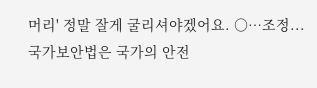머리' 정말 잘게 굴리셔야겠어요. ○…조정...
국가보안법은 국가의 안전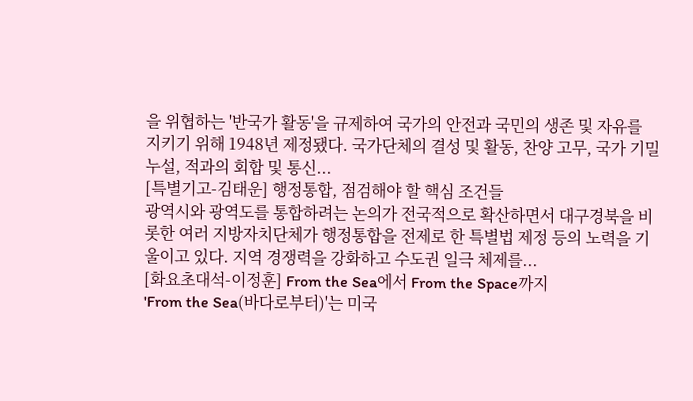을 위협하는 '반국가 활동'을 규제하여 국가의 안전과 국민의 생존 및 자유를 지키기 위해 1948년 제정됐다. 국가단체의 결성 및 활동, 찬양 고무, 국가 기밀 누설, 적과의 회합 및 통신...
[특별기고-김태운] 행정통합, 점검해야 할 핵심 조건들
광역시와 광역도를 통합하려는 논의가 전국적으로 확산하면서 대구경북을 비롯한 여러 지방자치단체가 행정통합을 전제로 한 특별법 제정 등의 노력을 기울이고 있다. 지역 경쟁력을 강화하고 수도권 일극 체제를...
[화요초대석-이정훈] From the Sea에서 From the Space까지
'From the Sea(바다로부터)'는 미국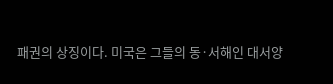패권의 상징이다. 미국은 그들의 동·서해인 대서양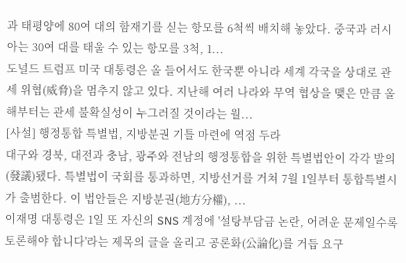과 태평양에 80여 대의 함재기를 싣는 항모를 6척씩 배치해 놓았다. 중국과 러시아는 30여 대를 태울 수 있는 항모를 3척, 1...
도널드 트럼프 미국 대통령은 올 들어서도 한국뿐 아니라 세계 각국을 상대로 관세 위협(威脅)을 멈추지 않고 있다. 지난해 여러 나라와 무역 협상을 맺은 만큼 올해부터는 관세 불확실성이 누그러질 것이라는 월...
[사설] 행정통합 특별법, 지방분권 기틀 마련에 역점 두라
대구와 경북, 대전과 충남, 광주와 전남의 행정통합을 위한 특별법안이 각각 발의(發議)됐다. 특별법이 국회를 통과하면, 지방선거를 거쳐 7월 1일부터 통합특별시가 출범한다. 이 법안들은 지방분권(地方分權), ...
이재명 대통령은 1일 또 자신의 SNS 계정에 '설탕부담금 논란, 어려운 문제일수록 토론해야 합니다'라는 제목의 글을 올리고 공론화(公論化)를 거듭 요구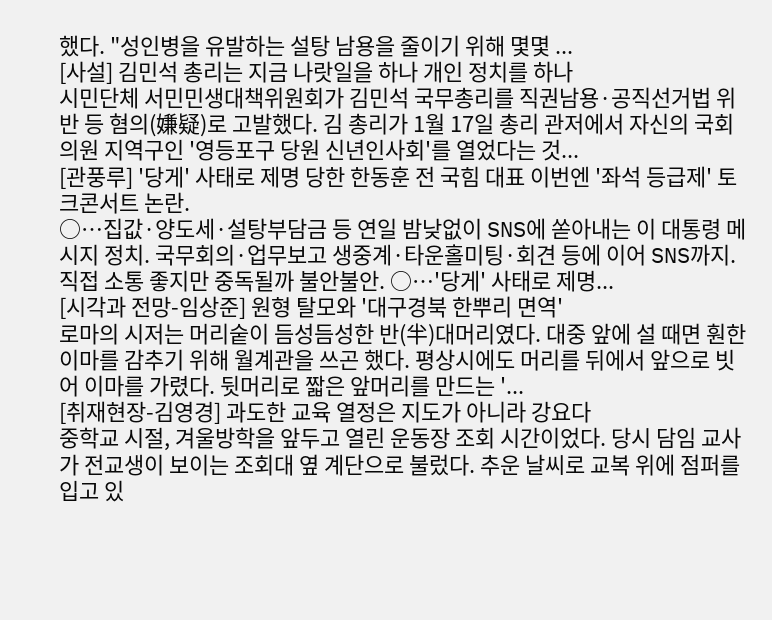했다. "성인병을 유발하는 설탕 남용을 줄이기 위해 몇몇 ...
[사설] 김민석 총리는 지금 나랏일을 하나 개인 정치를 하나
시민단체 서민민생대책위원회가 김민석 국무총리를 직권남용·공직선거법 위반 등 혐의(嫌疑)로 고발했다. 김 총리가 1월 17일 총리 관저에서 자신의 국회의원 지역구인 '영등포구 당원 신년인사회'를 열었다는 것...
[관풍루] '당게' 사태로 제명 당한 한동훈 전 국힘 대표 이번엔 '좌석 등급제' 토크콘서트 논란.
○…집값·양도세·설탕부담금 등 연일 밤낮없이 SNS에 쏟아내는 이 대통령 메시지 정치. 국무회의·업무보고 생중계·타운홀미팅·회견 등에 이어 SNS까지. 직접 소통 좋지만 중독될까 불안불안. ○…'당게' 사태로 제명...
[시각과 전망-임상준] 원형 탈모와 '대구경북 한뿌리 면역'
로마의 시저는 머리숱이 듬성듬성한 반(半)대머리였다. 대중 앞에 설 때면 훤한 이마를 감추기 위해 월계관을 쓰곤 했다. 평상시에도 머리를 뒤에서 앞으로 빗어 이마를 가렸다. 뒷머리로 짧은 앞머리를 만드는 '...
[취재현장-김영경] 과도한 교육 열정은 지도가 아니라 강요다
중학교 시절, 겨울방학을 앞두고 열린 운동장 조회 시간이었다. 당시 담임 교사가 전교생이 보이는 조회대 옆 계단으로 불렀다. 추운 날씨로 교복 위에 점퍼를 입고 있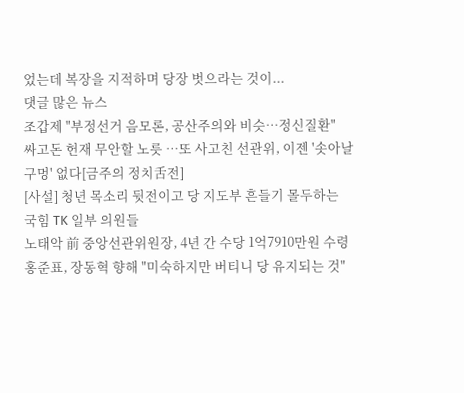었는데 복장을 지적하며 당장 벗으라는 것이...
댓글 많은 뉴스
조갑제 "부정선거 음모론, 공산주의와 비슷…정신질환"
싸고돈 헌재 무안할 노릇 …또 사고친 선관위, 이젠 '솟아날 구멍' 없다[금주의 정치舌전]
[사설] 청년 목소리 뒷전이고 당 지도부 흔들기 몰두하는 국힘 TK 일부 의원들
노태악 前 중앙선관위원장, 4년 간 수당 1억7910만원 수령
홍준표, 장동혁 향해 "미숙하지만 버티니 당 유지되는 것"